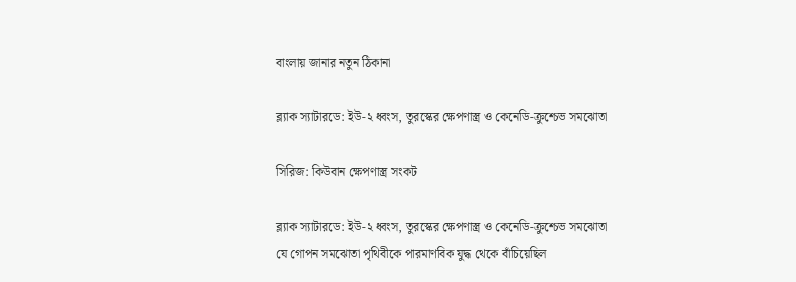বাংলায় জানার নতুন ঠিকানা

ব্ল্যাক স্যাটারডে: ইউ-২ ধ্বংস, তুরস্কের ক্ষেপণাস্ত্র ও কেনেডি-ক্রুশ্চেভ সমঝোতা

সিরিজ: কিউবান ক্ষেপণাস্ত্র সংকট

ব্ল্যাক স্যাটারডে: ইউ-২ ধ্বংস, তুরস্কের ক্ষেপণাস্ত্র ও কেনেডি-ক্রুশ্চেভ সমঝোতা
যে গোপন সমঝোতা পৃথিবীকে পারমাণবিক যুদ্ধ থেকে বাঁচিয়েছিল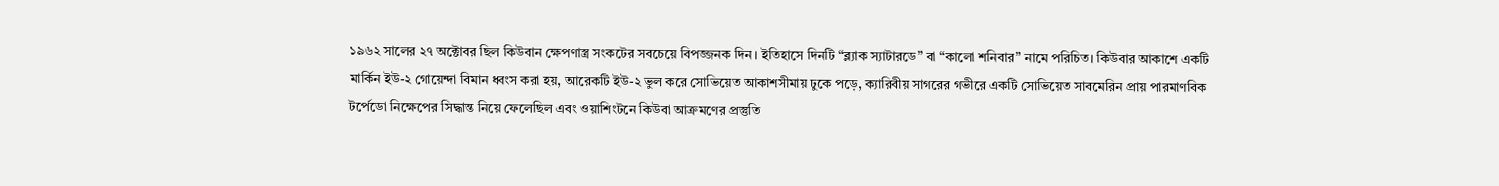১৯৬২ সালের ২৭ অক্টোবর ছিল কিউবান ক্ষেপণাস্ত্র সংকটের সবচেয়ে বিপজ্জনক দিন। ইতিহাসে দিনটি “ব্ল্যাক স্যাটারডে” বা “কালো শনিবার” নামে পরিচিত। কিউবার আকাশে একটি মার্কিন ইউ-২ গোয়েন্দা বিমান ধ্বংস করা হয়, আরেকটি ইউ-২ ভুল করে সোভিয়েত আকাশসীমায় ঢুকে পড়ে, ক্যারিবীয় সাগরের গভীরে একটি সোভিয়েত সাবমেরিন প্রায় পারমাণবিক টর্পেডো নিক্ষেপের সিদ্ধান্ত নিয়ে ফেলেছিল এবং ওয়াশিংটনে কিউবা আক্রমণের প্রস্তুতি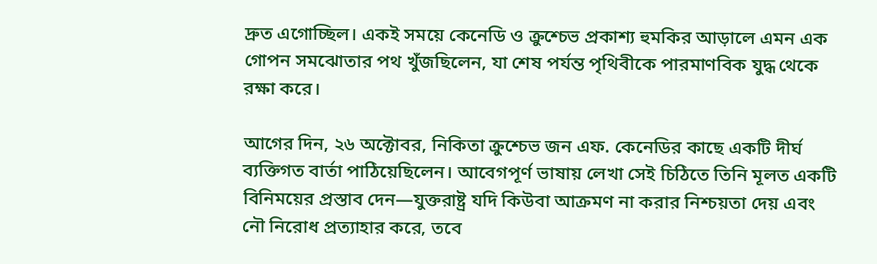দ্রুত এগোচ্ছিল। একই সময়ে কেনেডি ও ক্রুশ্চেভ প্রকাশ্য হুমকির আড়ালে এমন এক গোপন সমঝোতার পথ খুঁজছিলেন, যা শেষ পর্যন্ত পৃথিবীকে পারমাণবিক যুদ্ধ থেকে রক্ষা করে।

আগের দিন, ২৬ অক্টোবর, নিকিতা ক্রুশ্চেভ জন এফ. কেনেডির কাছে একটি দীর্ঘ ব্যক্তিগত বার্তা পাঠিয়েছিলেন। আবেগপূর্ণ ভাষায় লেখা সেই চিঠিতে তিনি মূলত একটি বিনিময়ের প্রস্তাব দেন—যুক্তরাষ্ট্র যদি কিউবা আক্রমণ না করার নিশ্চয়তা দেয় এবং নৌ নিরোধ প্রত্যাহার করে, তবে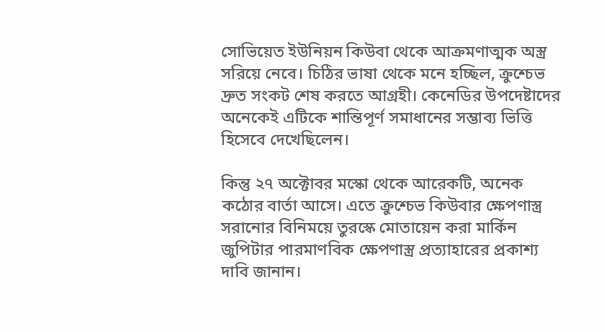সোভিয়েত ইউনিয়ন কিউবা থেকে আক্রমণাত্মক অস্ত্র সরিয়ে নেবে। চিঠির ভাষা থেকে মনে হচ্ছিল, ক্রুশ্চেভ দ্রুত সংকট শেষ করতে আগ্রহী। কেনেডির উপদেষ্টাদের অনেকেই এটিকে শান্তিপূর্ণ সমাধানের সম্ভাব্য ভিত্তি হিসেবে দেখেছিলেন।

কিন্তু ২৭ অক্টোবর মস্কো থেকে আরেকটি, অনেক কঠোর বার্তা আসে। এতে ক্রুশ্চেভ কিউবার ক্ষেপণাস্ত্র সরানোর বিনিময়ে তুরস্কে মোতায়েন করা মার্কিন জুপিটার পারমাণবিক ক্ষেপণাস্ত্র প্রত্যাহারের প্রকাশ্য দাবি জানান।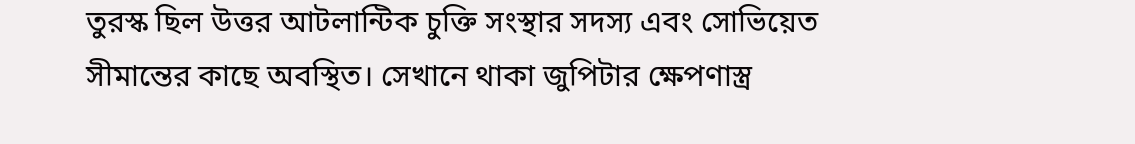তুরস্ক ছিল উত্তর আটলান্টিক চুক্তি সংস্থার সদস্য এবং সোভিয়েত সীমান্তের কাছে অবস্থিত। সেখানে থাকা জুপিটার ক্ষেপণাস্ত্র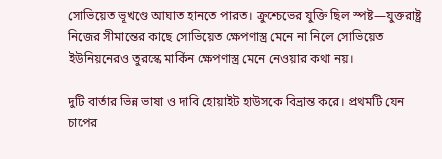সোভিয়েত ভূখণ্ডে আঘাত হানতে পারত। ক্রুশ্চেভের যুক্তি ছিল স্পষ্ট—যুক্তরাষ্ট্র নিজের সীমান্তের কাছে সোভিয়েত ক্ষেপণাস্ত্র মেনে না নিলে সোভিয়েত ইউনিয়নেরও তুরস্কে মার্কিন ক্ষেপণাস্ত্র মেনে নেওয়ার কথা নয়।

দুটি বার্তার ভিন্ন ভাষা ও দাবি হোয়াইট হাউসকে বিভ্রান্ত করে। প্রথমটি যেন চাপের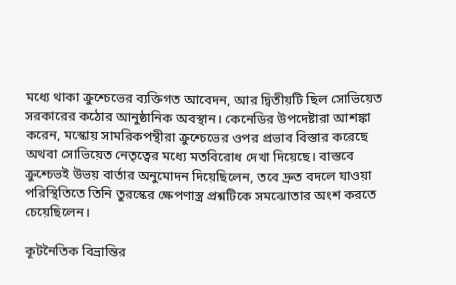মধ্যে থাকা ক্রুশ্চেভের ব্যক্তিগত আবেদন, আর দ্বিতীয়টি ছিল সোভিয়েত সরকারের কঠোর আনুষ্ঠানিক অবস্থান। কেনেডির উপদেষ্টারা আশঙ্কা করেন, মস্কোয় সামরিকপন্থীরা ক্রুশ্চেভের ওপর প্রভাব বিস্তার করেছে অথবা সোভিয়েত নেতৃত্বের মধ্যে মতবিরোধ দেখা দিয়েছে। বাস্তবে ক্রুশ্চেভই উভয় বার্তার অনুমোদন দিয়েছিলেন, তবে দ্রুত বদলে যাওয়া পরিস্থিতিতে তিনি তুরস্কের ক্ষেপণাস্ত্র প্রশ্নটিকে সমঝোতার অংশ করতে চেয়েছিলেন।

কূটনৈতিক বিভ্রান্তির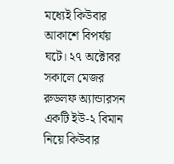মধ্যেই কিউবার আকাশে বিপর্যয় ঘটে। ২৭ অক্টোবর সকালে মেজর রুডলফ অ্যান্ডারসন একটি ইউ-২ বিমান নিয়ে কিউবার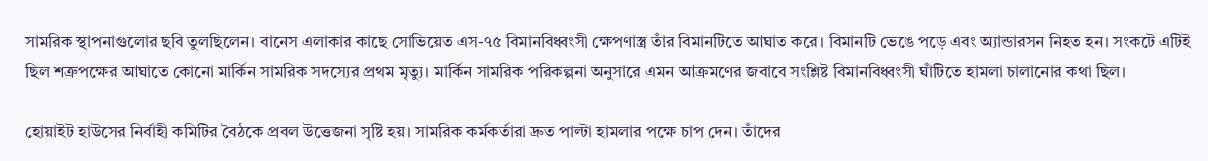সামরিক স্থাপনাগুলোর ছবি তুলছিলেন। বানেস এলাকার কাছে সোভিয়েত এস-৭৫ বিমানবিধ্বংসী ক্ষেপণাস্ত্র তাঁর বিমানটিতে আঘাত করে। বিমানটি ভেঙে পড়ে এবং অ্যান্ডারসন নিহত হন। সংকটে এটিই ছিল শত্রুপক্ষের আঘাতে কোনো মার্কিন সামরিক সদস্যের প্রথম মৃত্যু। মার্কিন সামরিক পরিকল্পনা অনুসারে এমন আক্রমণের জবাবে সংশ্লিষ্ট বিমানবিধ্বংসী ঘাঁটিতে হামলা চালানোর কথা ছিল।

হোয়াইট হাউসের নির্বাহী কমিটির বৈঠকে প্রবল উত্তেজনা সৃষ্টি হয়। সামরিক কর্মকর্তারা দ্রুত পাল্টা হামলার পক্ষে চাপ দেন। তাঁদের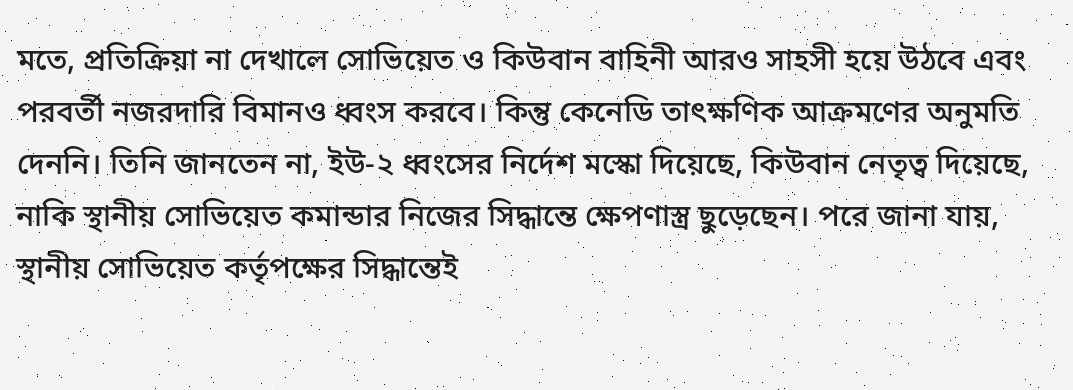মতে, প্রতিক্রিয়া না দেখালে সোভিয়েত ও কিউবান বাহিনী আরও সাহসী হয়ে উঠবে এবং পরবর্তী নজরদারি বিমানও ধ্বংস করবে। কিন্তু কেনেডি তাৎক্ষণিক আক্রমণের অনুমতি দেননি। তিনি জানতেন না, ইউ-২ ধ্বংসের নির্দেশ মস্কো দিয়েছে, কিউবান নেতৃত্ব দিয়েছে, নাকি স্থানীয় সোভিয়েত কমান্ডার নিজের সিদ্ধান্তে ক্ষেপণাস্ত্র ছুড়েছেন। পরে জানা যায়, স্থানীয় সোভিয়েত কর্তৃপক্ষের সিদ্ধান্তেই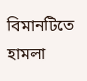বিমানটিতে হামলা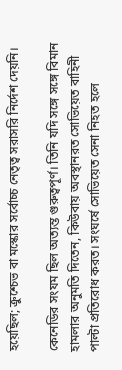হয়েছিল; ক্রুশ্চেভ বা মস্কোর সর্বোচ্চ নেতৃত্ব সরাসরি নির্দেশ দেয়নি।

কেনেডির সংযম ছিল অত্যন্ত গুরুত্বপূর্ণ। তিনি যদি সঙ্গে সঙ্গে বিমান হামলার অনুমতি দিতেন, কিউবায় অবস্থানরত সোভিয়েত বাহিনী পাল্টা প্রতিরোধ করত। সংঘর্ষে সোভিয়েত সেনা নিহত হলে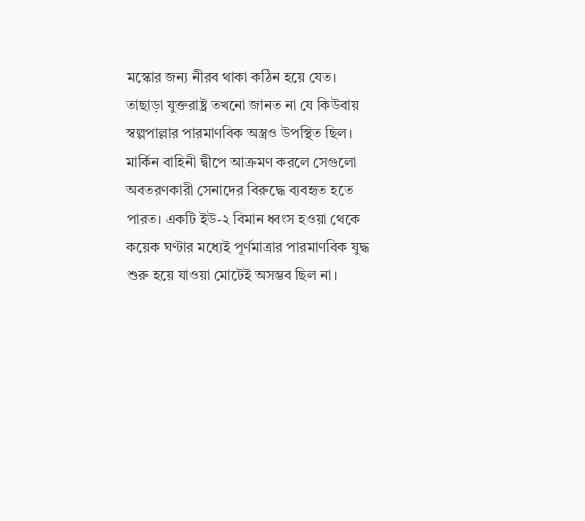মস্কোর জন্য নীরব থাকা কঠিন হয়ে যেত। তাছাড়া যুক্তরাষ্ট্র তখনো জানত না যে কিউবায় স্বল্পপাল্লার পারমাণবিক অস্ত্রও উপস্থিত ছিল। মার্কিন বাহিনী দ্বীপে আক্রমণ করলে সেগুলো অবতরণকারী সেনাদের বিরুদ্ধে ব্যবহৃত হতে পারত। একটি ইউ-২ বিমান ধ্বংস হওয়া থেকে কয়েক ঘণ্টার মধ্যেই পূর্ণমাত্রার পারমাণবিক যুদ্ধ শুরু হয়ে যাওয়া মোটেই অসম্ভব ছিল না।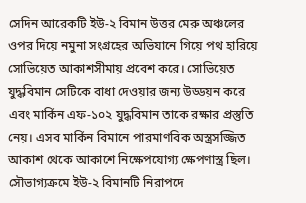সেদিন আরেকটি ইউ-২ বিমান উত্তর মেরু অঞ্চলের ওপর দিয়ে নমুনা সংগ্রহের অভিযানে গিয়ে পথ হারিয়ে সোভিয়েত আকাশসীমায় প্রবেশ করে। সোভিয়েত যুদ্ধবিমান সেটিকে বাধা দেওয়ার জন্য উড্ডয়ন করে এবং মার্কিন এফ-১০২ যুদ্ধবিমান তাকে রক্ষার প্রস্তুতি নেয়। এসব মার্কিন বিমানে পারমাণবিক অস্ত্রসজ্জিত আকাশ থেকে আকাশে নিক্ষেপযোগ্য ক্ষেপণাস্ত্র ছিল। সৌভাগ্যক্রমে ইউ-২ বিমানটি নিরাপদে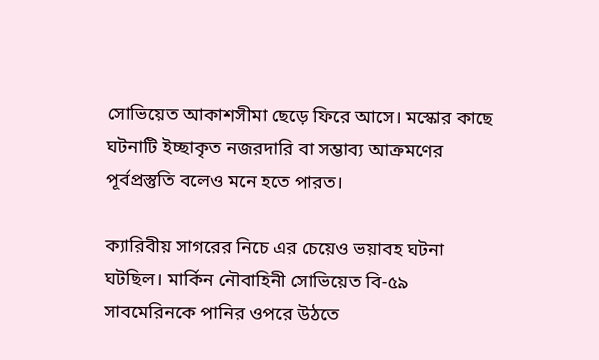সোভিয়েত আকাশসীমা ছেড়ে ফিরে আসে। মস্কোর কাছে ঘটনাটি ইচ্ছাকৃত নজরদারি বা সম্ভাব্য আক্রমণের পূর্বপ্রস্তুতি বলেও মনে হতে পারত।

ক্যারিবীয় সাগরের নিচে এর চেয়েও ভয়াবহ ঘটনা ঘটছিল। মার্কিন নৌবাহিনী সোভিয়েত বি-৫৯ সাবমেরিনকে পানির ওপরে উঠতে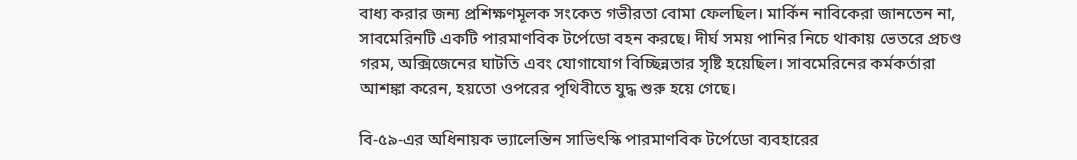বাধ্য করার জন্য প্রশিক্ষণমূলক সংকেত গভীরতা বোমা ফেলছিল। মার্কিন নাবিকেরা জানতেন না, সাবমেরিনটি একটি পারমাণবিক টর্পেডো বহন করছে। দীর্ঘ সময় পানির নিচে থাকায় ভেতরে প্রচণ্ড গরম, অক্সিজেনের ঘাটতি এবং যোগাযোগ বিচ্ছিন্নতার সৃষ্টি হয়েছিল। সাবমেরিনের কর্মকর্তারা আশঙ্কা করেন, হয়তো ওপরের পৃথিবীতে যুদ্ধ শুরু হয়ে গেছে।

বি-৫৯-এর অধিনায়ক ভ্যালেন্তিন সাভিৎস্কি পারমাণবিক টর্পেডো ব্যবহারের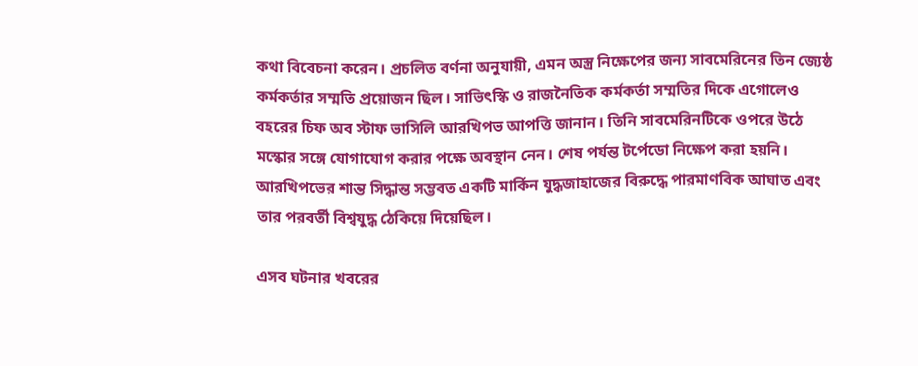কথা বিবেচনা করেন। প্রচলিত বর্ণনা অনুযায়ী, এমন অস্ত্র নিক্ষেপের জন্য সাবমেরিনের তিন জ্যেষ্ঠ কর্মকর্তার সম্মতি প্রয়োজন ছিল। সাভিৎস্কি ও রাজনৈতিক কর্মকর্তা সম্মতির দিকে এগোলেও বহরের চিফ অব স্টাফ ভাসিলি আরখিপভ আপত্তি জানান। তিনি সাবমেরিনটিকে ওপরে উঠে মস্কোর সঙ্গে যোগাযোগ করার পক্ষে অবস্থান নেন। শেষ পর্যন্ত টর্পেডো নিক্ষেপ করা হয়নি। আরখিপভের শান্ত সিদ্ধান্ত সম্ভবত একটি মার্কিন যুদ্ধজাহাজের বিরুদ্ধে পারমাণবিক আঘাত এবং তার পরবর্তী বিশ্বযুদ্ধ ঠেকিয়ে দিয়েছিল।

এসব ঘটনার খবরের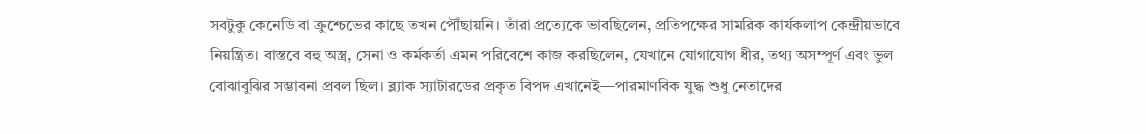সবটুকু কেনেডি বা ক্রুশ্চেভের কাছে তখন পৌঁছায়নি। তাঁরা প্রত্যেকে ভাবছিলেন, প্রতিপক্ষের সামরিক কার্যকলাপ কেন্দ্রীয়ভাবে নিয়ন্ত্রিত। বাস্তবে বহু অস্ত্র, সেনা ও কর্মকর্তা এমন পরিবেশে কাজ করছিলেন, যেখানে যোগাযোগ ধীর, তথ্য অসম্পূর্ণ এবং ভুল বোঝাবুঝির সম্ভাবনা প্রবল ছিল। ব্ল্যাক স্যাটারডের প্রকৃত বিপদ এখানেই—পারমাণবিক যুদ্ধ শুধু নেতাদের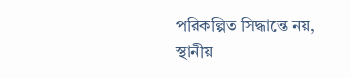পরিকল্পিত সিদ্ধান্তে নয়, স্থানীয়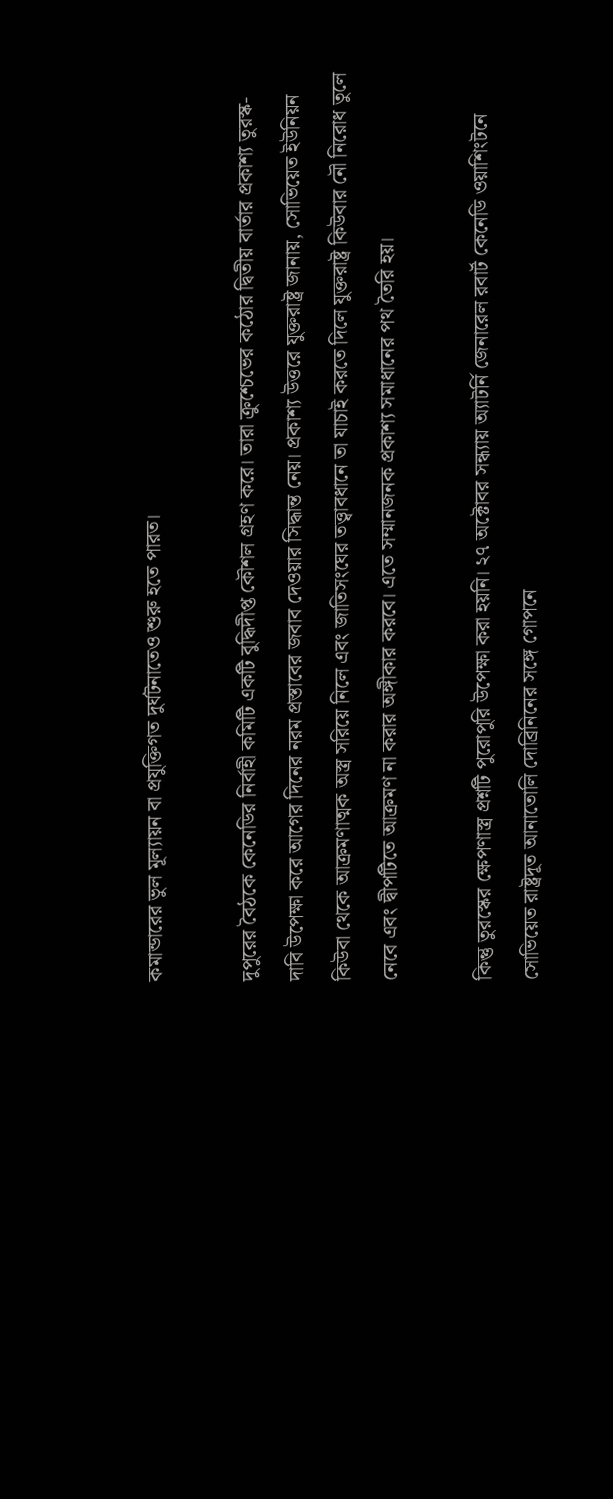কমান্ডারের ভুল মূল্যায়ন বা প্রযুক্তিগত দুর্ঘটনাতেও শুরু হতে পারত।

দুপুরের বৈঠকে কেনেডির নির্বাহী কমিটি একটি বুদ্ধিদীপ্ত কৌশল গ্রহণ করে। তারা ক্রুশ্চেভের কঠোর দ্বিতীয় বার্তার প্রকাশ্য তুরস্ক-দাবি উপেক্ষা করে আগের দিনের নরম প্রস্তাবের জবাব দেওয়ার সিদ্ধান্ত নেয়। প্রকাশ্য উত্তরে যুক্তরাষ্ট্র জানায়, সোভিয়েত ইউনিয়ন কিউবা থেকে আক্রমণাত্মক অস্ত্র সরিয়ে নিলে এবং জাতিসংঘের তত্ত্বাবধানে তা যাচাই করতে দিলে যুক্তরাষ্ট্র কিউবার নৌ নিরোধ তুলে নেবে এবং দ্বীপটিতে আক্রমণ না করার অঙ্গীকার করবে। এতে সম্মানজনক প্রকাশ্য সমাধানের পথ তৈরি হয়।

কিন্তু তুরস্কের ক্ষেপণাস্ত্র প্রশ্নটি পুরোপুরি উপেক্ষা করা হয়নি। ২৭ অক্টোবর সন্ধ্যায় অ্যাটর্নি জেনারেল রবার্ট কেনেডি ওয়াশিংটনে সোভিয়েত রাষ্ট্রদূত আনাতোলি দোব্রিনিনের সঙ্গে গোপনে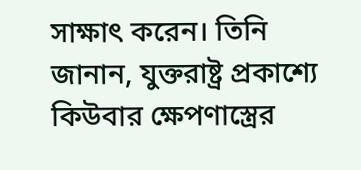সাক্ষাৎ করেন। তিনি জানান, যুক্তরাষ্ট্র প্রকাশ্যে কিউবার ক্ষেপণাস্ত্রের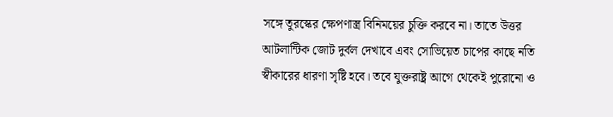সঙ্গে তুরস্কের ক্ষেপণাস্ত্র বিনিময়ের চুক্তি করবে না। তাতে উত্তর আটলান্টিক জোট দুর্বল দেখাবে এবং সোভিয়েত চাপের কাছে নতি স্বীকারের ধারণা সৃষ্টি হবে। তবে যুক্তরাষ্ট্র আগে থেকেই পুরোনো ও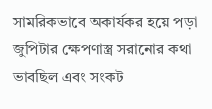সামরিকভাবে অকার্যকর হয়ে পড়া জুপিটার ক্ষেপণাস্ত্র সরানোর কথা ভাবছিল এবং সংকট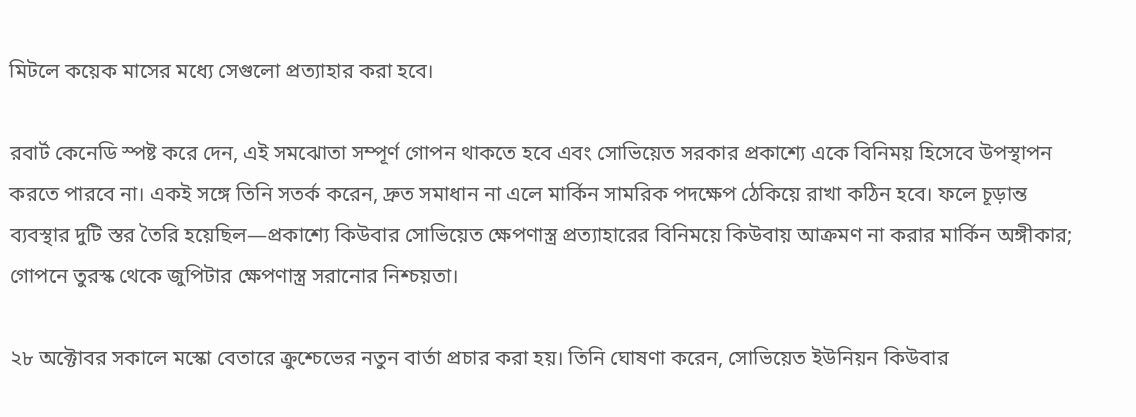মিটলে কয়েক মাসের মধ্যে সেগুলো প্রত্যাহার করা হবে।

রবার্ট কেনেডি স্পষ্ট করে দেন, এই সমঝোতা সম্পূর্ণ গোপন থাকতে হবে এবং সোভিয়েত সরকার প্রকাশ্যে একে বিনিময় হিসেবে উপস্থাপন করতে পারবে না। একই সঙ্গে তিনি সতর্ক করেন, দ্রুত সমাধান না এলে মার্কিন সামরিক পদক্ষেপ ঠেকিয়ে রাখা কঠিন হবে। ফলে চূড়ান্ত ব্যবস্থার দুটি স্তর তৈরি হয়েছিল—প্রকাশ্যে কিউবার সোভিয়েত ক্ষেপণাস্ত্র প্রত্যাহারের বিনিময়ে কিউবায় আক্রমণ না করার মার্কিন অঙ্গীকার; গোপনে তুরস্ক থেকে জুপিটার ক্ষেপণাস্ত্র সরানোর নিশ্চয়তা।

২৮ অক্টোবর সকালে মস্কো বেতারে ক্রুশ্চেভের নতুন বার্তা প্রচার করা হয়। তিনি ঘোষণা করেন, সোভিয়েত ইউনিয়ন কিউবার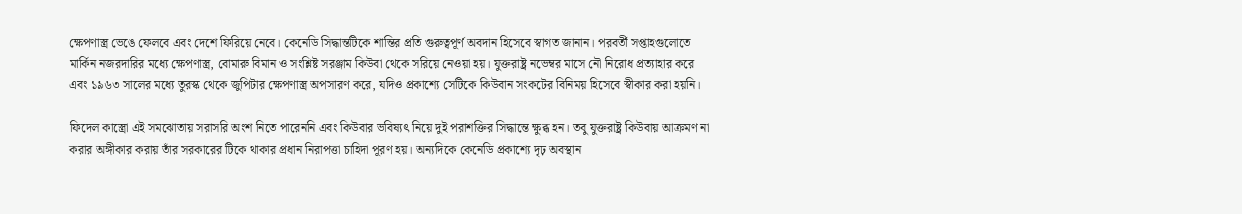ক্ষেপণাস্ত্র ভেঙে ফেলবে এবং দেশে ফিরিয়ে নেবে। কেনেডি সিদ্ধান্তটিকে শান্তির প্রতি গুরুত্বপূর্ণ অবদান হিসেবে স্বাগত জানান। পরবর্তী সপ্তাহগুলোতে মার্কিন নজরদারির মধ্যে ক্ষেপণাস্ত্র, বোমারু বিমান ও সংশ্লিষ্ট সরঞ্জাম কিউবা থেকে সরিয়ে নেওয়া হয়। যুক্তরাষ্ট্র নভেম্বর মাসে নৌ নিরোধ প্রত্যাহার করে এবং ১৯৬৩ সালের মধ্যে তুরস্ক থেকে জুপিটার ক্ষেপণাস্ত্র অপসারণ করে, যদিও প্রকাশ্যে সেটিকে কিউবান সংকটের বিনিময় হিসেবে স্বীকার করা হয়নি।

ফিদেল কাস্ত্রো এই সমঝোতায় সরাসরি অংশ নিতে পারেননি এবং কিউবার ভবিষ্যৎ নিয়ে দুই পরাশক্তির সিদ্ধান্তে ক্ষুব্ধ হন। তবু যুক্তরাষ্ট্র কিউবায় আক্রমণ না করার অঙ্গীকার করায় তাঁর সরকারের টিকে থাকার প্রধান নিরাপত্তা চাহিদা পূরণ হয়। অন্যদিকে কেনেডি প্রকাশ্যে দৃঢ় অবস্থান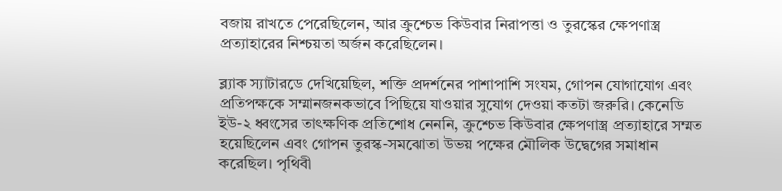বজায় রাখতে পেরেছিলেন, আর ক্রুশ্চেভ কিউবার নিরাপত্তা ও তুরস্কের ক্ষেপণাস্ত্র প্রত্যাহারের নিশ্চয়তা অর্জন করেছিলেন।

ব্ল্যাক স্যাটারডে দেখিয়েছিল, শক্তি প্রদর্শনের পাশাপাশি সংযম, গোপন যোগাযোগ এবং প্রতিপক্ষকে সম্মানজনকভাবে পিছিয়ে যাওয়ার সুযোগ দেওয়া কতটা জরুরি। কেনেডি ইউ-২ ধ্বংসের তাৎক্ষণিক প্রতিশোধ নেননি, ক্রুশ্চেভ কিউবার ক্ষেপণাস্ত্র প্রত্যাহারে সম্মত হয়েছিলেন এবং গোপন তুরস্ক-সমঝোতা উভয় পক্ষের মৌলিক উদ্বেগের সমাধান করেছিল। পৃথিবী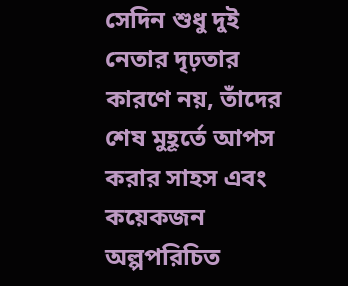সেদিন শুধু দুই নেতার দৃঢ়তার কারণে নয়, তাঁদের শেষ মুহূর্তে আপস করার সাহস এবং কয়েকজন অল্পপরিচিত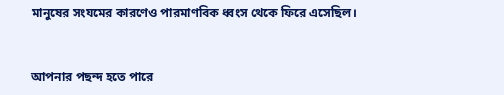মানুষের সংযমের কারণেও পারমাণবিক ধ্বংস থেকে ফিরে এসেছিল।


আপনার পছন্দ হতে পারে